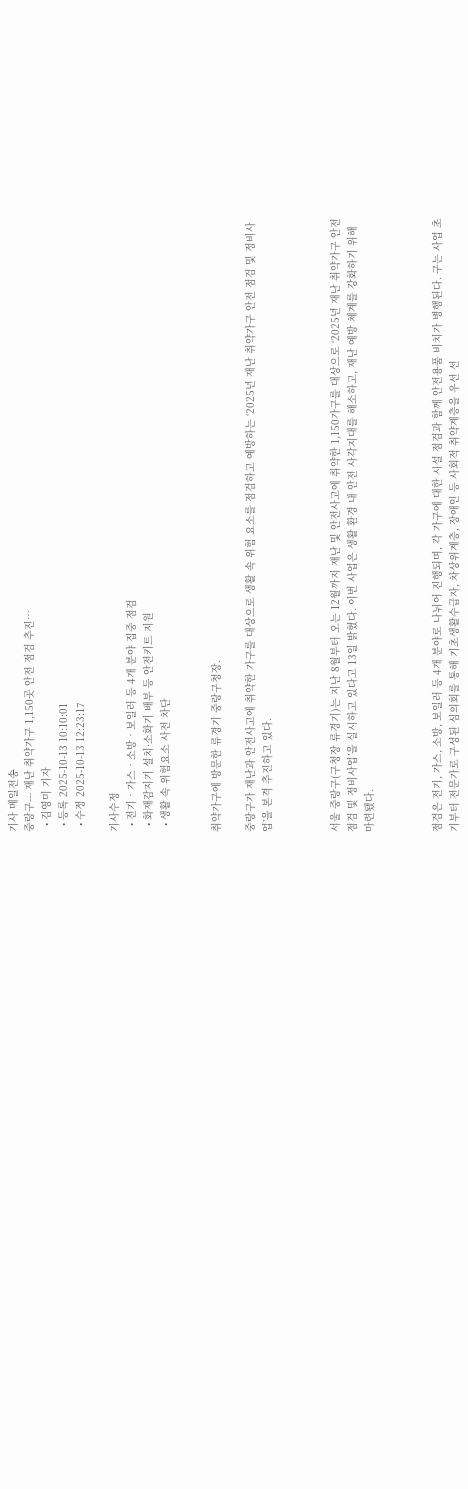기사 메일전송
중랑구--- 재난 취약가구 1,150곳 안전 점검 추진…
  • 김영미 기자
  • 등록 2025-10-13 10:10:01
  • 수정 2025-10-13 12:23:17

기사수정
  • 전기‧가스‧소방‧보일러 등 4개 분야 집중 점검
  • 화재감지기 설치·소화기 배부 등 안전키트 지원
  • 생활 속 위험요소 사전 차단


취약가구에 방문한 류경기 중랑구청장.

중랑구가 재난과 안전사고에 취약한 가구를 대상으로 생활 속 위험 요소를 점검하고 예방하는 ‘2025년 재난 취약가구 안전 점검 및 정비사업’을 본격 추진하고 있다.



서울 중랑구(구청장 류경기)는 지난 8월부터 오는 12월까지 재난 및 안전사고에 취약한 1,150가구를 대상으로 ‘2025년 재난 취약가구 안전 점검 및 정비사업’을 실시하고 있다고 13일 밝혔다. 이번 사업은 생활 환경 내 안전 사각지대를 해소하고, 재난 예방 체계를 강화하기 위해 마련됐다.



점검은 전기, 가스, 소방, 보일러 등 4개 분야로 나뉘어 진행되며, 각 가구에 대한 시설 점검과 함께 안전용품 비치가 병행된다. 구는 사업 초기부터 전문가로 구성된 심의회를 통해 기초생활수급자, 차상위계층, 장애인 등 사회적 취약계층을 우선 선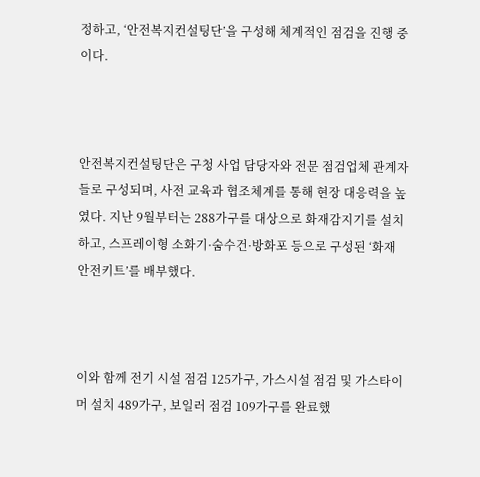정하고, ‘안전복지컨설팅단’을 구성해 체계적인 점검을 진행 중이다.



안전복지컨설팅단은 구청 사업 담당자와 전문 점검업체 관계자들로 구성되며, 사전 교육과 협조체계를 통해 현장 대응력을 높였다. 지난 9월부터는 288가구를 대상으로 화재감지기를 설치하고, 스프레이형 소화기·숨수건·방화포 등으로 구성된 ‘화재 안전키트’를 배부했다.



이와 함께 전기 시설 점검 125가구, 가스시설 점검 및 가스타이머 설치 489가구, 보일러 점검 109가구를 완료했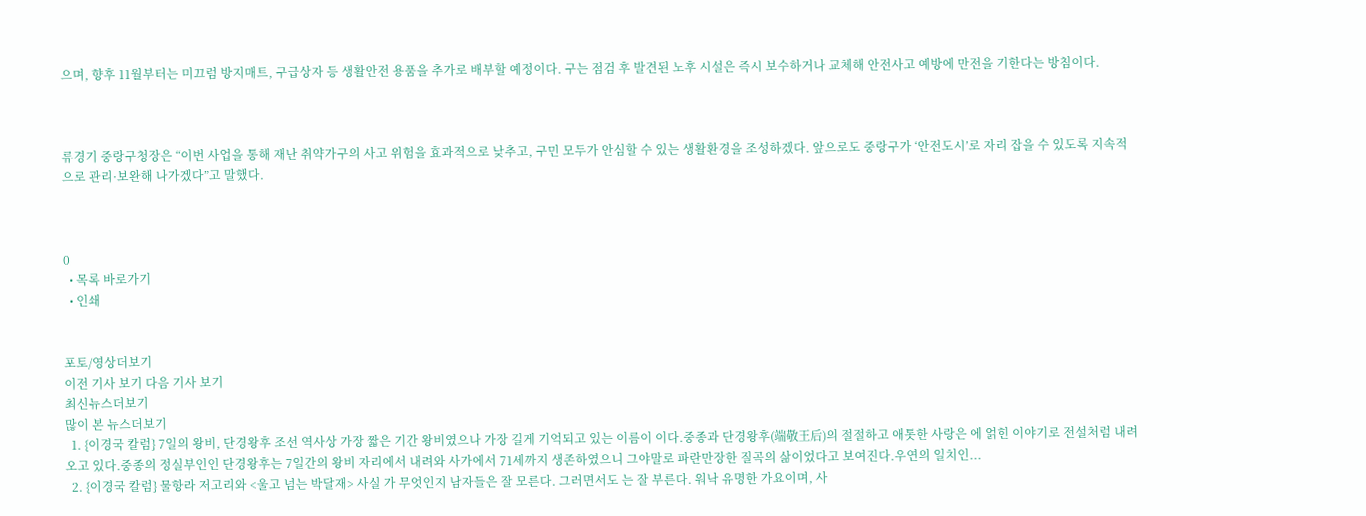으며, 향후 11월부터는 미끄럼 방지매트, 구급상자 등 생활안전 용품을 추가로 배부할 예정이다. 구는 점검 후 발견된 노후 시설은 즉시 보수하거나 교체해 안전사고 예방에 만전을 기한다는 방침이다.



류경기 중랑구청장은 “이번 사업을 통해 재난 취약가구의 사고 위험을 효과적으로 낮추고, 구민 모두가 안심할 수 있는 생활환경을 조성하겠다. 앞으로도 중랑구가 ‘안전도시’로 자리 잡을 수 있도록 지속적으로 관리·보완해 나가겠다”고 말했다.



0
  • 목록 바로가기
  • 인쇄


포토/영상더보기
이전 기사 보기 다음 기사 보기
최신뉴스더보기
많이 본 뉴스더보기
  1. {이경국 칼럼} 7일의 왕비, 단경왕후 조선 역사상 가장 짧은 기간 왕비였으나 가장 길게 기억되고 있는 이름이 이다.중종과 단경왕후(端敬王后)의 절절하고 애톳한 사랑은 에 얽힌 이야기로 전설처럼 내려 오고 있다.중종의 정실부인인 단경왕후는 7일간의 왕비 자리에서 내려와 사가에서 71세까지 생존하였으니 그야말로 파란만장한 질곡의 삶이었다고 보여진다.우연의 일치인...
  2. {이경국 칼럼} 물항라 저고리와 <울고 넘는 박달재> 사실 가 무엇인지 남자들은 잘 모른다. 그러면서도 는 잘 부른다. 워낙 유명한 가요이며, 사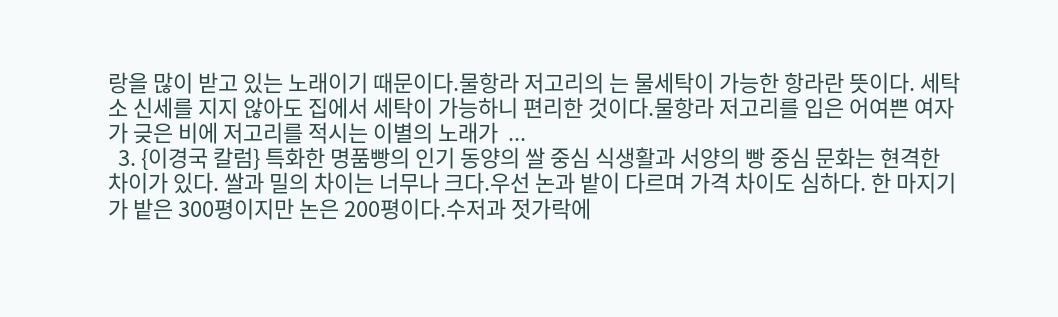랑을 많이 받고 있는 노래이기 때문이다.물항라 저고리의 는 물세탁이 가능한 항라란 뜻이다. 세탁소 신세를 지지 않아도 집에서 세탁이 가능하니 편리한 것이다.물항라 저고리를 입은 어여쁜 여자가 긎은 비에 저고리를 적시는 이별의 노래가  ...
  3. {이경국 칼럼} 특화한 명품빵의 인기 동양의 쌀 중심 식생활과 서양의 빵 중심 문화는 현격한 차이가 있다. 쌀과 밀의 차이는 너무나 크다.우선 논과 밭이 다르며 가격 차이도 심하다. 한 마지기가 밭은 300평이지만 논은 200평이다.수저과 젓가락에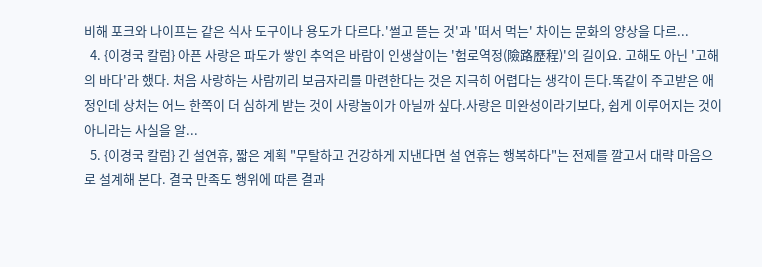비해 포크와 나이프는 같은 식사 도구이나 용도가 다르다.'썰고 뜯는 것'과 '떠서 먹는' 차이는 문화의 양상을 다르...
  4. {이경국 칼럼} 아픈 사랑은 파도가 쌓인 추억은 바람이 인생살이는 '험로역정(險路歷程)'의 길이요. 고해도 아닌 '고해의 바다'라 했다. 처음 사랑하는 사람끼리 보금자리를 마련한다는 것은 지극히 어렵다는 생각이 든다.똑같이 주고받은 애정인데 상처는 어느 한쪽이 더 심하게 받는 것이 사랑놀이가 아닐까 싶다.사랑은 미완성이라기보다, 쉽게 이루어지는 것이 아니라는 사실을 알...
  5. {이경국 칼럼} 긴 설연휴, 짧은 계획 "무탈하고 건강하게 지낸다면 설 연휴는 행복하다"는 전제를 깔고서 대략 마음으로 설계해 본다. 결국 만족도 행위에 따른 결과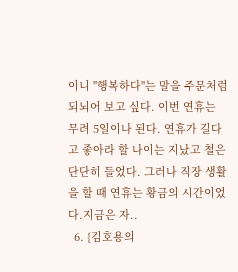이니 "행복하다"는 말을 주문처럼 되뇌어 보고 싶다. 이번 연휴는 무려 5일이나 된다. 연휴가 길다고 좋아라 할 나이는 지났고 철은 단단히 들었다. 그러나 직장 생활을 할 때 연휴는 황금의 시간이었다.지금은 자..
  6. {김호용의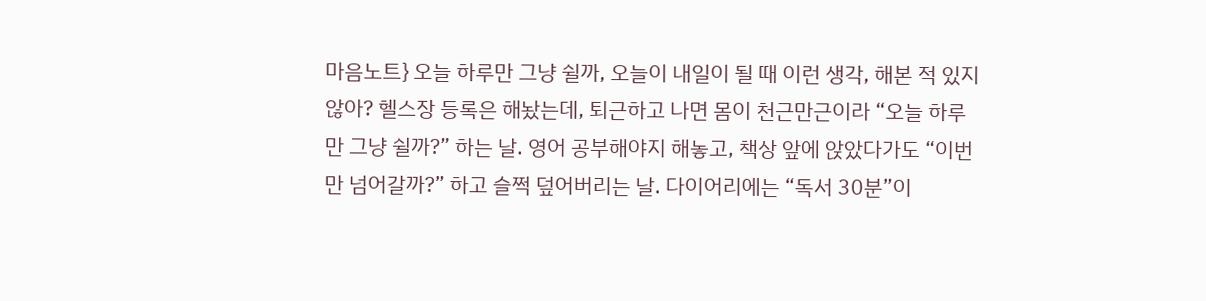마음노트} 오늘 하루만 그냥 쉴까, 오늘이 내일이 될 때 이런 생각, 해본 적 있지 않아? 헬스장 등록은 해놨는데, 퇴근하고 나면 몸이 천근만근이라 “오늘 하루만 그냥 쉴까?” 하는 날. 영어 공부해야지 해놓고, 책상 앞에 앉았다가도 “이번만 넘어갈까?” 하고 슬쩍 덮어버리는 날. 다이어리에는 “독서 30분”이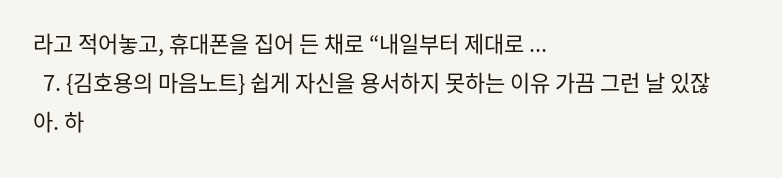라고 적어놓고, 휴대폰을 집어 든 채로 “내일부터 제대로 ...
  7. {김호용의 마음노트} 쉽게 자신을 용서하지 못하는 이유 가끔 그런 날 있잖아. 하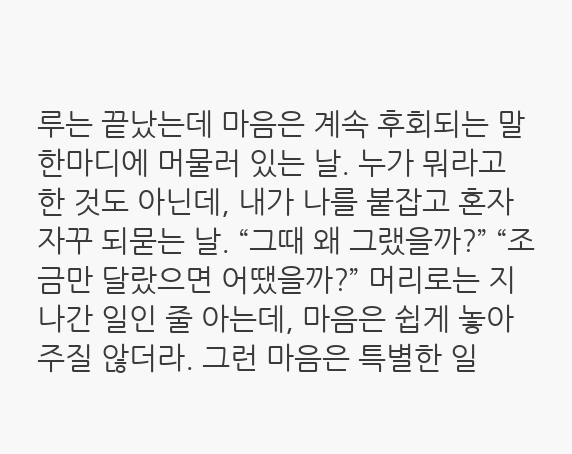루는 끝났는데 마음은 계속 후회되는 말 한마디에 머물러 있는 날. 누가 뭐라고 한 것도 아닌데, 내가 나를 붙잡고 혼자 자꾸 되묻는 날. “그때 왜 그랬을까?” “조금만 달랐으면 어땠을까?” 머리로는 지나간 일인 줄 아는데, 마음은 쉽게 놓아주질 않더라. 그런 마음은 특별한 일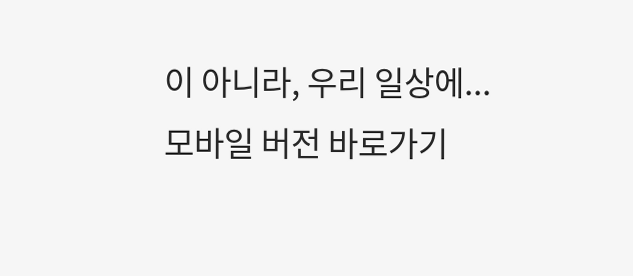이 아니라, 우리 일상에...
모바일 버전 바로가기